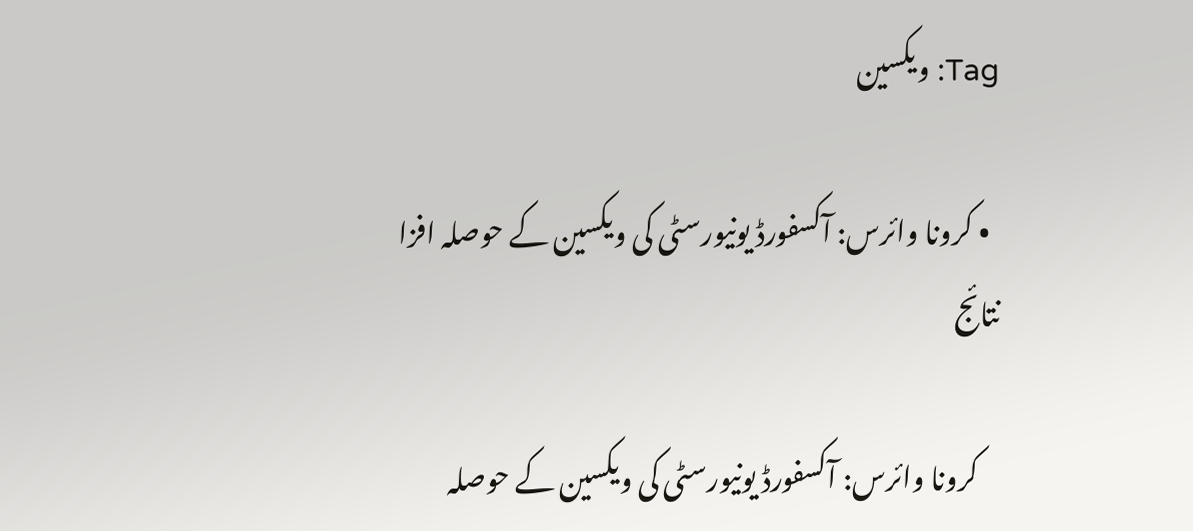Tag: ویکسین

  • کرونا وائرس: آکسفورڈ یونیورسٹی کی ویکسین کے حوصلہ افزا نتائج

    کرونا وائرس: آکسفورڈ یونیورسٹی کی ویکسین کے حوصلہ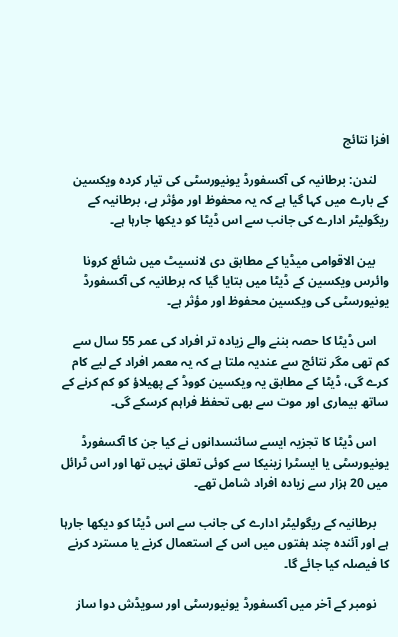افزا نتائج

    لندن: برطانیہ کی آکسفورڈ یونیورسٹی کی تیار کردہ ویکسین کے بارے میں کہا گیا ہے کہ یہ محفوظ اور مؤثر ہے، برطانیہ کے ریگولیٹر ادارے کی جانب سے اس ڈیٹا کو دیکھا جارہا ہے۔

    بین الاقوامی میڈیا کے مطابق دی لانسیٹ میں شائع کرونا وائرس ویکسین کے ڈیٹا میں بتایا گیا کہ برطانیہ کی آکسفورڈ یونیورسٹی کی ویکسین محفوظ اور مؤثر ہے۔

    اس ڈیٹا کا حصہ بننے والے زیادہ تر افراد کی عمر 55 سال سے کم تھی مگر نتائج سے عندیہ ملتا ہے کہ یہ معمر افراد کے لیے کام کرے گی، ڈیٹا کے مطابق یہ ویکسین کووڈ کے پھیلاؤ کو کم کرنے کے ساتھ بیماری اور موت سے بھی تحفظ فراہم کرسکے گی۔

    اس ڈیٹا کا تجزیہ ایسے سائنسدانوں نے کیا جن کا آکسفورڈ یونیورسٹی یا ایسٹرا زینیکا سے کوئی تعلق نہیں تھا اور اس ٹرائل میں 20 ہزار سے زیادہ افراد شامل تھے۔

    برطانیہ کے ریگولیٹر ادارے کی جانب سے اس ڈیٹا کو دیکھا جارہا ہے اور آئندہ چند ہفتوں میں اس کے استعمال کرنے یا مسترد کرنے کا فیصلہ کیا جائے گا۔

    نومبر کے آخر میں آکسفورڈ یونیورسٹی اور سویڈش دوا ساز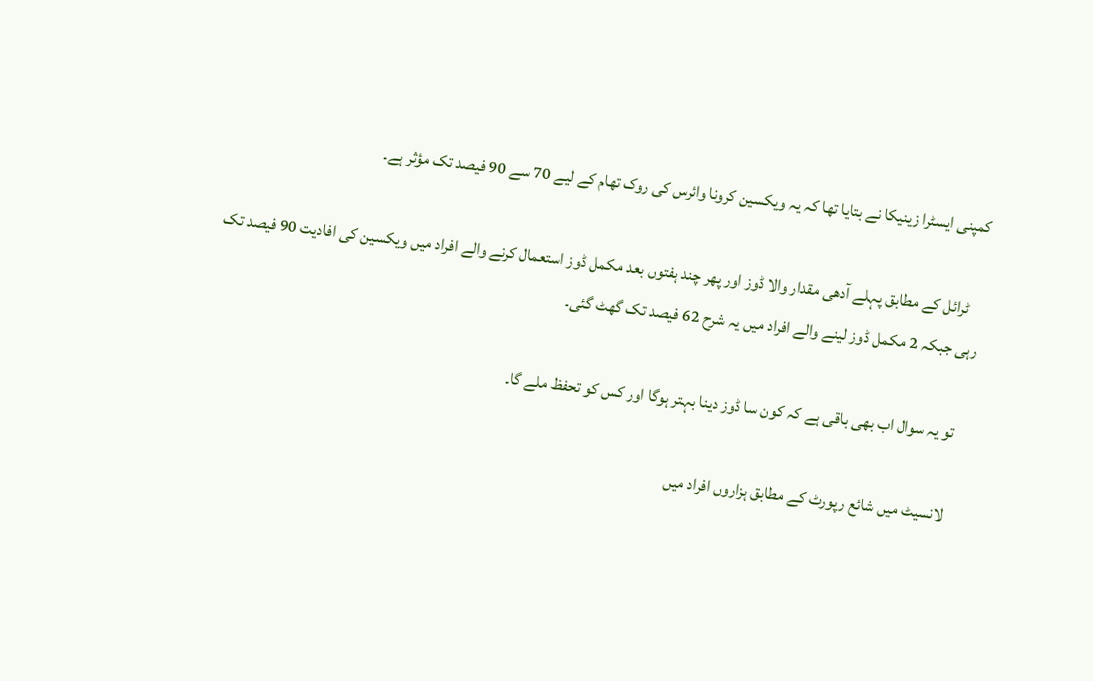کمپنی ایسٹرا زینیکا نے بتایا تھا کہ یہ ویکسین کرونا وائرس کی روک تھام کے لیے 70 سے 90 فیصد تک مؤثر ہے۔

    ٹرائل کے مطابق پہلے آدھی مقدار والا ڈوز اور پھر چند ہفتوں بعد مکمل ڈوز استعمال کرنے والے افراد میں ویکسین کی افادیت 90 فیصد تک رہی جبکہ 2 مکمل ڈوز لینے والے افراد میں یہ شرح 62 فیصد تک گھٹ گئی۔

    تو یہ سوال اب بھی باقی ہے کہ کون سا ڈوز دینا بہتر ہوگا اور کس کو تحفظ ملے گا۔

    لانسیٹ میں شائع رپورٹ کے مطابق ہزاروں افراد میں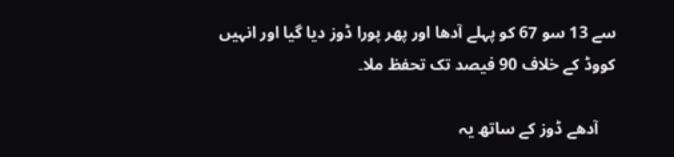سے 13 سو 67 کو پہلے آدھا اور پھر پورا ڈوز دیا گیا اور انہیں کووڈ کے خلاف 90 فیصد تک تحفظ ملا۔

    آدھے ڈوز کے ساتھ یہ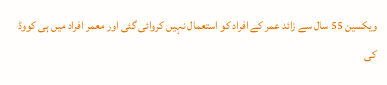ویکسین 55 سال سے زائد عمر کے افراد کو استعمال نہیں کروائی گئی اور معمر افراد میں ہی کووڈ کی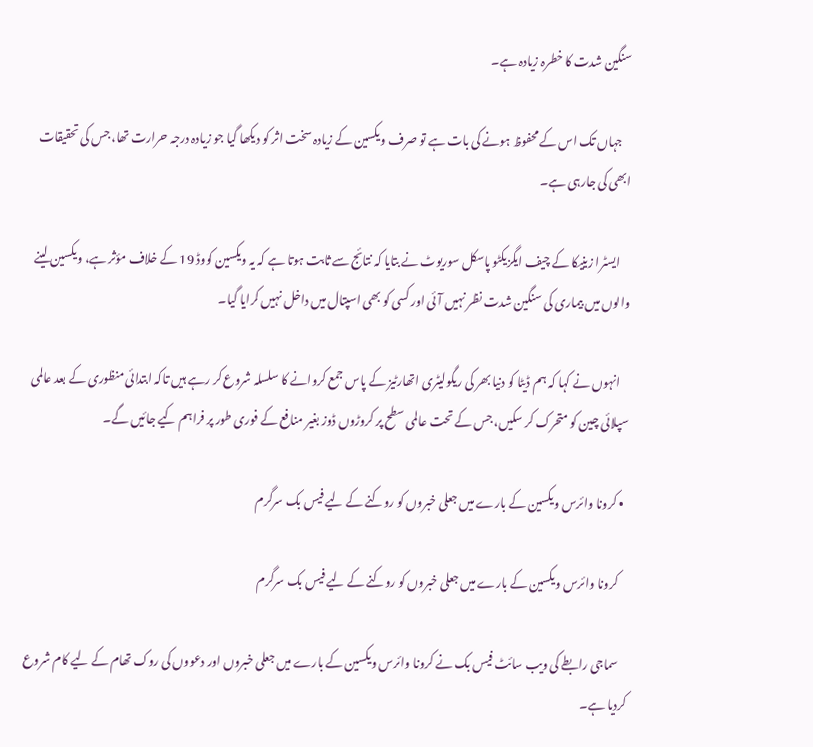سنگین شدت کا خطرہ زیادہ ہے۔

    جہاں تک اس کے محفوظ ہونے کی بات ہے تو صرف ویکسین کے زیادہ سخت اثر کو دیکھا گیا جو زیادہ درجہ حرارت تھا، جس کی تحقیقات ابھی کی جارہی ہے۔

    ایسٹرا زینیکا کے چیف ایگزیکٹو پاسکل سوریوٹ نے بتایا کہ نتائج سے ثابت ہوتا ہے کہ یہ ویکسین کووڈ 19 کے خلاف مؤثر ہے، ویکسین لینے والوں میں بیماری کی سنگین شدت نظر نہیں آئی اور کسی کو بھی اسپتال میں داخل نہیں کرایا گیا۔

    انہوں نے کہا کہ ہم ڈیٹا کو دنیا بھر کی ریگولیٹری اتھارٹیز کے پاس جمع کروانے کا سلسلہ شروع کر رہے ہیں تاکہ ابتدائی منظوری کے بعد عالمی سپلائی چین کو متحرک کر سکیں، جس کے تحت عالمی سطح پر کروڑوں ڈوز بغیر منافع کے فوری طور پر فراہم کیے جائیں گے۔

  • کرونا وائرس ویکسین کے بارے میں جعلی خبروں کو روکنے کے لیے فیس بک سرگرم

    کرونا وائرس ویکسین کے بارے میں جعلی خبروں کو روکنے کے لیے فیس بک سرگرم

    سماجی رابطے کی ویب سائٹ فیس بک نے کرونا وائرس ویکسین کے بارے میں جعلی خبروں اور دعووں کی روک تھام کے لیے کام شروع کردیا ہے۔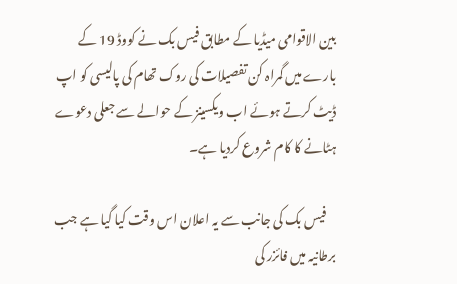بین الاقوامی میڈیا کے مطابق فیس بک نے کووڈ 19 کے بارے میں گمراہ کن تفصیلات کی روک تھام کی پالیسی کو اپ ڈیٹ کرتے ہوئے اب ویکسینز کے حوالے سے جعلی دعوے ہٹانے کا کام شروع کردیا ہے۔

    فیس بک کی جانب سے یہ اعلان اس وقت کیا گیا ہے جب برطانیہ میں فائزر کی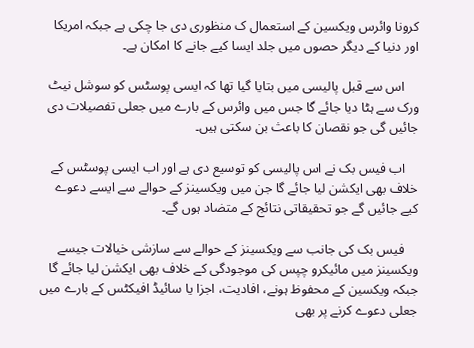کرونا وائرس ویکسین کے استعمال ک منظوری دی جا چکی ہے جبکہ امریکا اور دنیا کے دیگر حصوں میں جلد ایسا کیے جانے کا امکان ہے۔

    اس سے قبل پالیسی میں بتایا گیا تھا کہ ایسی پوسٹس کو سوشل نیٹ ورک سے ہٹا دیا جائے گا جس میں وائرس کے بارے میں جعلی تفصیلات دی جائیں گی جو نقصان کا باعث بن سکتی ہیں۔

    اب فیس بک نے اس پالیسی کو توسیع دی ہے اور اب ایسی پوسٹس کے خلاف بھی ایکشن لیا جائے گا جن میں ویکسینز کے حوالے سے ایسے دعوے کیے جائیں گے جو تحقیقاتی نتائج کے متضاد ہوں گے۔

    فیس بک کی جانب سے ویکسینز کے حوالے سے سازشی خیالات جیسے ویکسینز میں مائیکرو چپس کی موجودگی کے خلاف بھی ایکشن لیا جائے گا جبکہ ویکسین کے محفوظ ہونے، افادیت، اجزا یا سائیڈ افیکٹس کے بارے میں جعلی دعوے کرنے پر بھی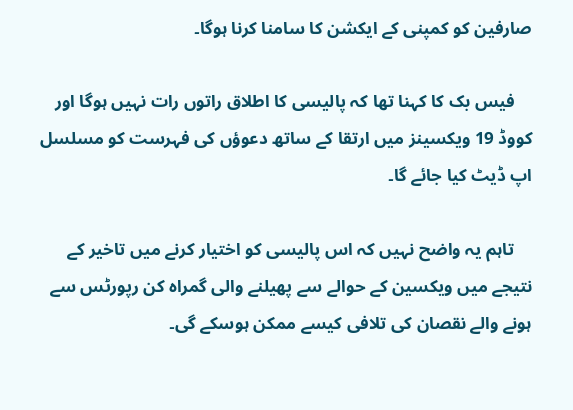صارفین کو کمپنی کے ایکشن کا سامنا کرنا ہوگا۔

    فیس بک کا کہنا تھا کہ پالیسی کا اطلاق راتوں رات نہیں ہوگا اور کووڈ 19 ویکسینز میں ارتقا کے ساتھ دعوؤں کی فہرست کو مسلسل اپ ڈیٹ کیا جائے گا۔

    تاہم یہ واضح نہیں کہ اس پالیسی کو اختیار کرنے میں تاخیر کے نتیجے میں ویکسین کے حوالے سے پھیلنے والی گمراہ کن رپورٹس سے ہونے والے نقصان کی تلافی کیسے ممکن ہوسکے گی۔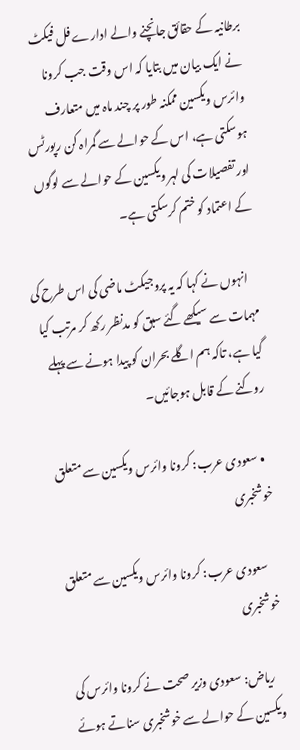برطانیہ کے حقائق جانچنے والے ادارے فل فیکٹ نے ایک بیان میں بتایا کہ اس وقت جب کرونا وائرس ویکسین ممکنہ طور پر چند ماہ میں متعارف ہوسکتی ہے، اس کے حوالے سے گمراہ کن رپورٹس اور تفصیلات کی لہر ویکسین کے حوالے سے لوگوں کے اعتماد کو ختم کرسکتی ہے۔

    انہوں نے کہا کہ یہ پروجیکٹ ماضی کی اس طرح کی مہمات سے سیکھے گئے سبق کو مدنظر رکھ کر مرتب کیا گیا ہے، تاکہ ہم اگلے بحران کو پیدا ہونے سے پہلے روکنے کے قابل ہوجائیں۔

  • سعودی عرب: کرونا وائرس ویکسین سے متعلق خوشخبری

    سعودی عرب: کرونا وائرس ویکسین سے متعلق خوشخبری

    ریاض: سعودی وزیر صحت نے کرونا وائرس کی ویکسین کے حوالے سے خوشخبری سناتے ہوئے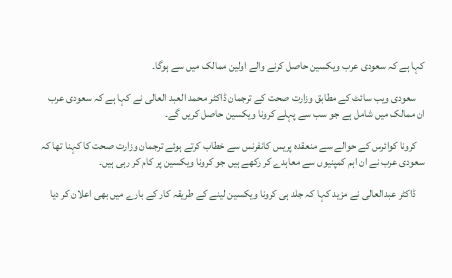کہا ہے کہ سعودی عرب ویکسین حاصل کرنے والے اولین ممالک میں سے ہوگا۔

    سعودی ویب سائٹ کے مطابق وزارت صحت کے ترجمان ڈاکٹر محمد العبد العالی نے کہا ہے کہ سعودی عرب ان ممالک میں شامل ہے جو سب سے پہلے کرونا ویکسین حاصل کریں گے۔

    کرونا کوائرس کے حوالے سے منعقدہ پریس کانفرنس سے خطاب کرتے ہوئے ترجمان وزارت صحت کا کہنا تھا کہ سعودی عرب نے ان اہم کمپنیوں سے معاہدے کر رکھے ہیں جو کرونا ویکسین پر کام کر رہی ہیں۔

    ڈاکٹر عبدالعالی نے مزید کہا کہ جلد ہی کرونا ویکسین لینے کے طریقہ کار کے بارے میں بھی اعلان کر دیا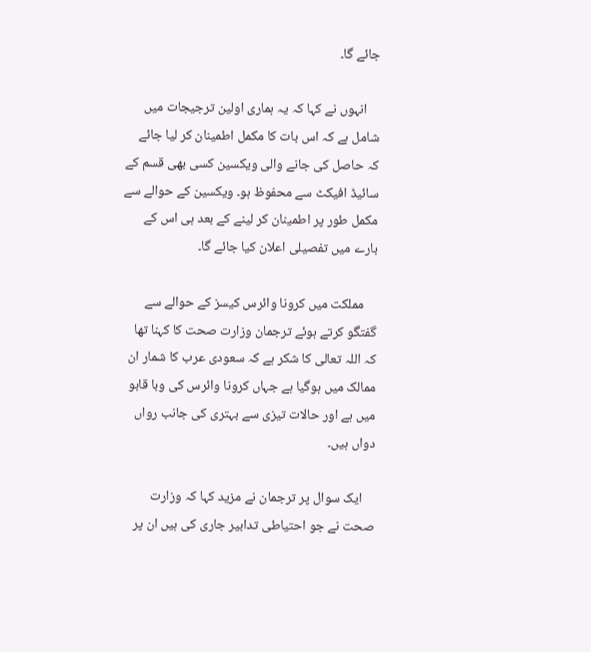جائے گا۔

    انہوں نے کہا کہ یہ ہماری اولین ترجیجات میں شامل ہے کہ اس بات کا مکمل اطمینان کر لیا جائے کہ حاصل کی جانے والی ویکسین کسی بھی قسم کے سائیڈ افیکٹ سے محفوظ ہو۔ ویکسین کے حوالے سے مکمل طور پر اطمینان کر لینے کے بعد ہی اس کے بارے میں تفصیلی اعلان کیا جائے گا۔

    مملکت میں کرونا وائرس کیسز کے حوالے سے گفتگو کرتے ہوئے ترجمان وزارت صحت کا کہنا تھا کہ اللہ تعالی کا شکر ہے کہ سعودی عرب کا شمار ان ممالک میں ہوگیا ہے جہاں کرونا وائرس کی وبا قابو میں ہے اور حالات تیزی سے بہتری کی جانب رواں دواں ہیں۔

    ایک سوال پر ترجمان نے مزید کہا کہ وزارت صحت نے جو احتیاطی تدابیر جاری کی ہیں ان پر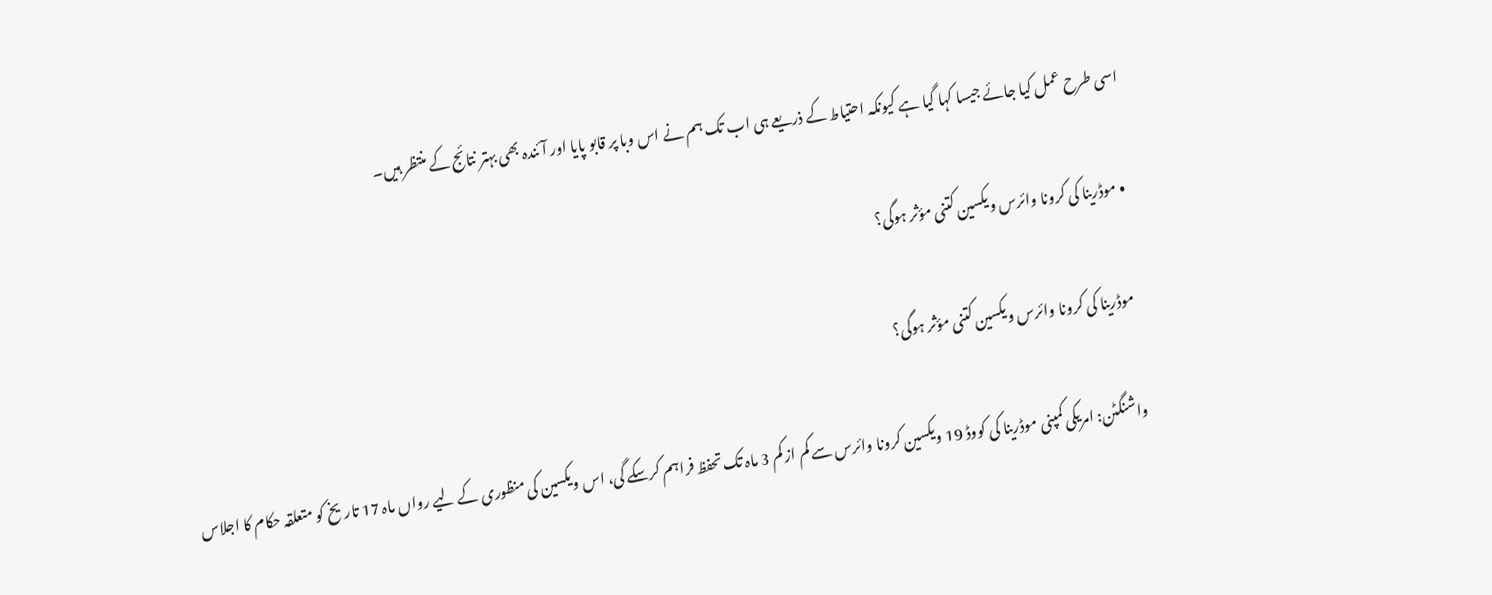اسی طرح عمل کیا جائے جیسا کہا گیا ہے کیونکہ احتیاط کے ذریعے ہی اب تک ہم نے اس وبا پر قابو پایا اور آئندہ بھی بہتر نتائج کے منتظر ہیں۔

  • موڈرینا کی کرونا وائرس ویکسین کتنی مؤثر ہوگی؟

    موڈرینا کی کرونا وائرس ویکسین کتنی مؤثر ہوگی؟

    واشنگٹن: امریکی کمپنی موڈرینا کی کووڈ 19 ویکسین کرونا وائرس سے کم از کم 3 ماہ تک تحفظ فراہم کرسکے گی، اس ویکسین کی منظوری کے لیے رواں ماہ 17 تاریخ کو متعلقہ حکام کا اجلاس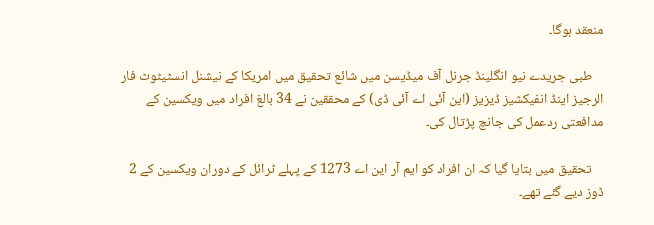منعقد ہوگا۔

    طبی جریدے نیو انگلینڈ جرنل آف میڈیسن میں شائع تحقیق میں امریکا کے نیشنل انسٹیٹوٹ فار الرجیز اینڈ انفیکشیز ڈیزیز (این آئی اے آئی ڈی) کے محققین نے 34 بالغ افراد میں ویکسین کے مدافعتی ردعمل کی جانچ پڑتال کی۔

    تحقیق میں بتایا گیا کہ ان افراد کو ایم آر این اے 1273 کے پہلے ٹرائل کے دوران ویکسین کے 2 ڈوز دیے گئے تھے۔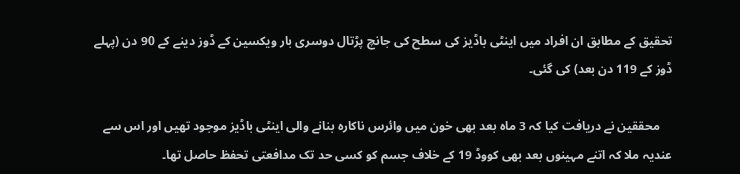تحقیق کے مطابق ان افراد میں اینٹی باڈیز کی سطح کی جانچ پڑتال دوسری بار ویکسین کے ڈوز دینے کے 90 دن (پہلے ڈوز کے 119 دن بعد) کی گئی۔

    محققین نے دریافت کیا کہ 3 ماہ بعد بھی خون میں وائرس ناکارہ بنانے والی اینٹی باڈیز موجود تھیں اور اس سے عندیہ ملا کہ اتنے مہینوں بعد بھی کووڈ 19 کے خلاف جسم کو کسی حد تک مدافعتی تحفظ حاصل تھا۔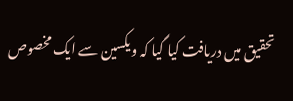تحقیق میں دریافت کیا گیا کہ ویکسین سے ایک مخصوص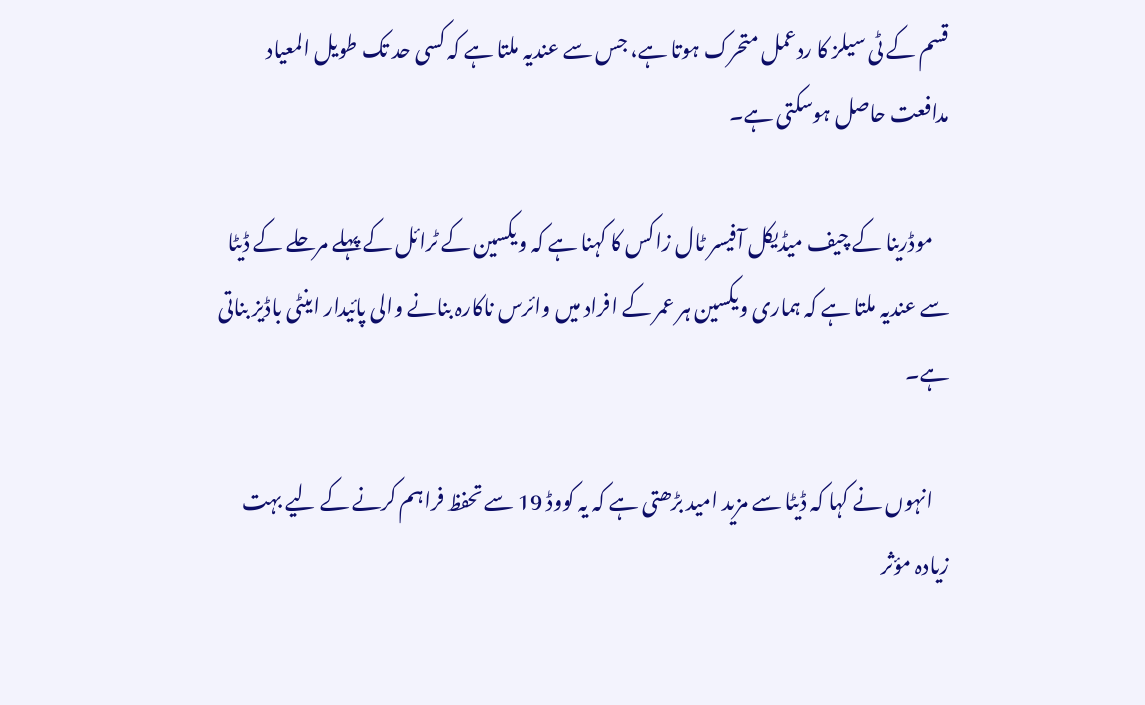قسم کے ٹی سیلز کا ردعمل متحرک ہوتا ہے، جس سے عندیہ ملتا ہے کہ کسی حد تک طویل المعیاد مدافعت حاصل ہوسکتی ہے۔

    موڈرینا کے چیف میڈیکل آفیسر ٹال زاکس کا کہنا ہے کہ ویکسین کے ٹرائل کے پہلے مرحلے کے ڈیٹا سے عندیہ ملتا ہے کہ ہماری ویکسین ہر عمر کے افراد میں وائرس ناکارہ بنانے والی پائیدار اینٹی باڈیز بناتی ہے۔

    انہوں نے کہا کہ ڈیٹا سے مزید امید بڑھتی ہے کہ یہ کووڈ 19 سے تحفظ فراہم کرنے کے لیے بہت زیادہ مؤثر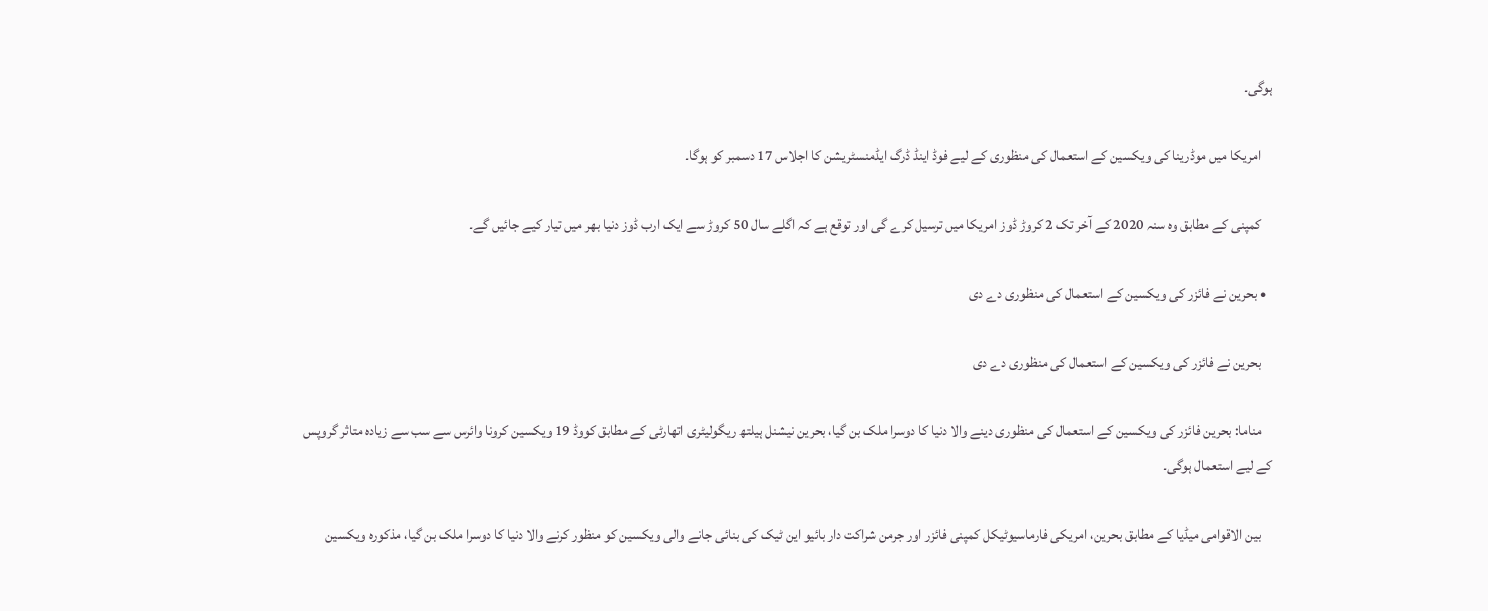ہوگی۔

    امریکا میں موڈرینا کی ویکسین کے استعمال کی منظوری کے لیے فوڈ اینڈ ڈرگ ایڈمنسٹریشن کا اجلاس 17 دسمبر کو ہوگا۔

    کمپنی کے مطابق وہ سنہ 2020 کے آخر تک 2 کروڑ ڈوز امریکا میں ترسیل کرے گی اور توقع ہے کہ اگلے سال 50 کروڑ سے ایک ارب ڈوز دنیا بھر میں تیار کیے جائیں گے۔

  • بحرین نے فائزر کی ویکسین کے استعمال کی منظوری دے دی

    بحرین نے فائزر کی ویکسین کے استعمال کی منظوری دے دی

    مناما: بحرین فائزر کی ویکسین کے استعمال کی منظوری دینے والا دنیا کا دوسرا ملک بن گیا، بحرین نیشنل ہیلتھ ریگولیٹری اتھارٹی کے مطابق کووڈ 19 ویکسین کرونا وائرس سے سب سے زیادہ متاثر گروپس کے لیے استعمال ہوگی۔

    بین الاقوامی میڈیا کے مطابق بحرین، امریکی فارماسیوٹیکل کمپنی فائزر اور جرمن شراکت دار بائیو این ٹیک کی بنائی جانے والی ویکسین کو منظور کرنے والا دنیا کا دوسرا ملک بن گیا، مذکورہ ویکسین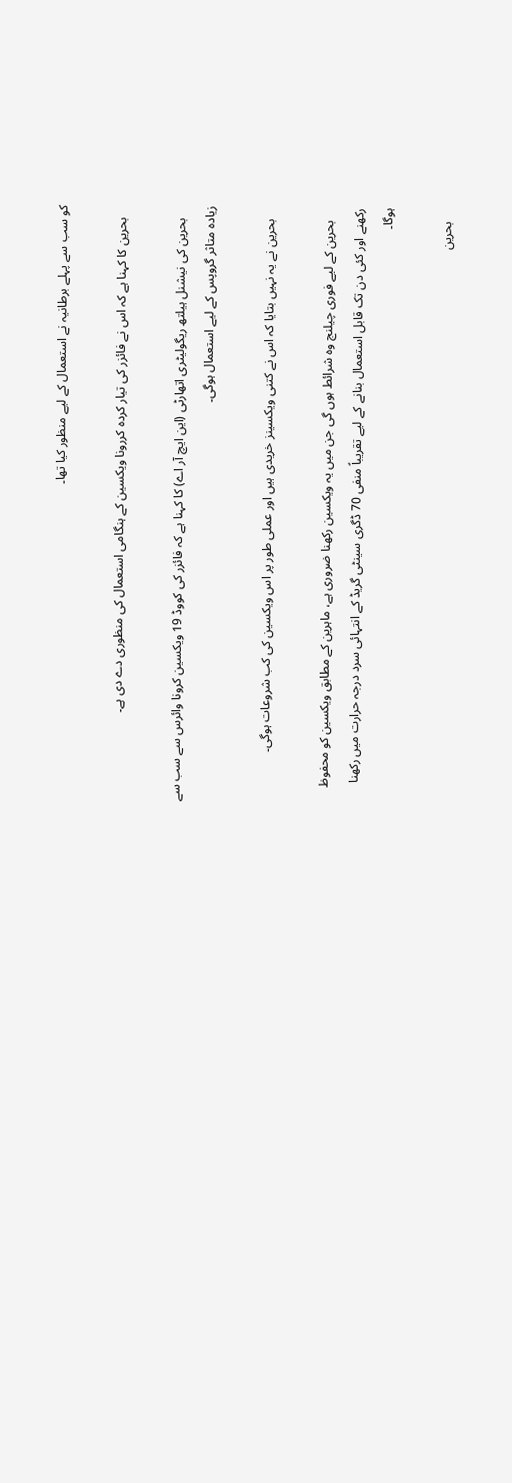کو سب سے پہلے برطانیہ نے استعمال کے لیے منظور کیا تھا۔

    بحرین کا کہنا ہے کہ اس نے فائزر کی تیار کردہ کررونا ویکسین کے ہنگامی استعمال کی منظوری دے دی ہے۔

    بحرین کی نیشنل ہیلتھ ریگولیٹری اتھارٹی (این ایچ آر اے) کا کہنا ہے کہ فائزر کی کووڈ 19 ویکسین کرونا وائرس سے سب سے زیادہ متاثر گروپس کے لیے استعمال ہوگی۔

    بحرین نے یہ نہیں بتایا کہ اس نے کتنی ویکسینز خریدی ہیں اور عملی طور پر اس ویکسین کی کب شروعات ہوگی۔

    بحرین کے لیے فوری چیلنج وہ شرائط ہوں گی جن میں یہ ویکسین رکھنا ضروری ہے، ماہرین کے مطابق ویکسین کو محفوظ رکھنے اور کئی دن تک قابل استعمال بنانے کے لیے تقریباً منفی 70 ڈگری سینٹی گریڈ کے انتہائی سرد درجہ حرارت میں رکھنا ہوگا۔

    بحرین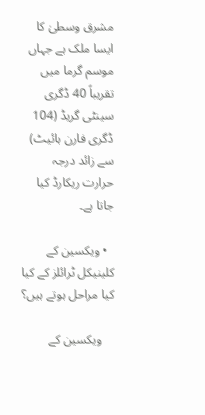مشرق وسطیٰ کا ایسا ملک ہے جہاں موسم گرما میں تقریباً 40 ڈگری سینٹی گریڈ (104 ڈگری فارن ہائیٹ) سے زائد درجہ حرارت ریکارڈ کیا جاتا ہے۔

  • ویکسین کے کلینیکل ٹرائلز کے کیا کیا مراحل ہوتے ہیں؟

    ویکسین کے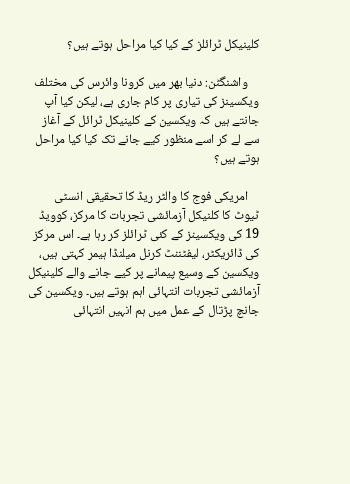کلینیکل ٹرائلز کے کیا کیا مراحل ہوتے ہیں؟

    واشنگٹن: دنیا بھر میں کرونا وائرس کی مختلف ویکسینز کی تیاری پر کام جاری ہے، لیکن کیا آپ جانتے ہیں کہ ویکسین کے کلینیکل ٹرائل کے آغاز سے لے کر اسے منظور کیے جانے تک کیا کیا مراحل ہوتے ہیں؟

    امریکی فوج کا والٹر ریڈ کا تحقیقی انسٹی ٹیوٹ کا کلنیکل آزمائشی تجربات کا مرکز، کوویڈ 19 کی ویکسینز کے کئی ٹرائلز کر رہا ہے۔ اس مرکز کی ڈائریکٹر، لیفٹننٹ کرنل میلنڈا ہیمر کہتی ہیں، ویکسین کے وسیع پیمانے پر کیے جانے والے کلینیکل آزمائشی تجربات انتہائی اہم ہوتے ہیں۔ ویکسین کی جانچ پڑتال کے عمل میں ہم انہیں انتہائی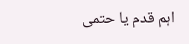اہم قدم یا حتمی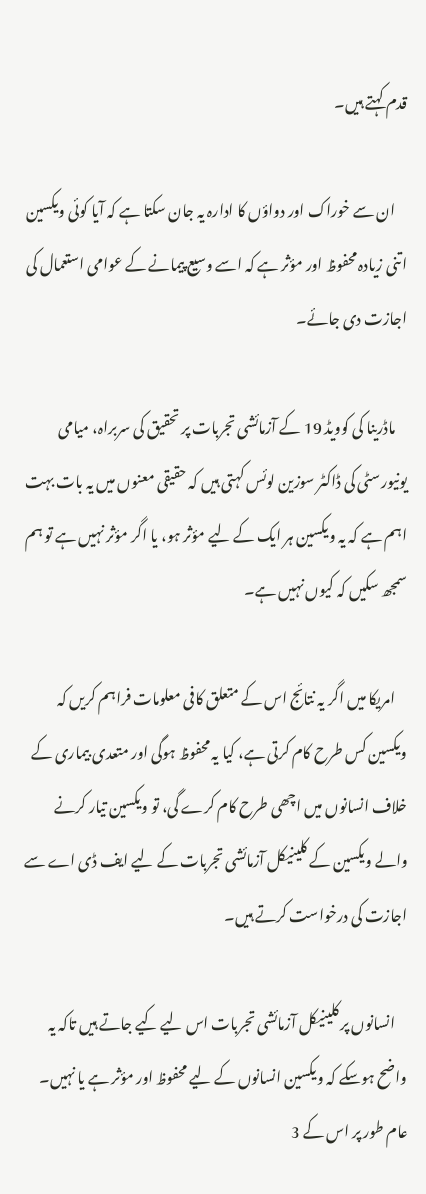قدم کہتے ہیں۔

    ان سے خوراک اور دواؤں کا ادارہ یہ جان سکتا ہے کہ آیا کوئی ویکسین اتنی زیادہ محفوظ اور مؤثر ہے کہ اسے وسیع پیمانے کے عوامی استعمال کی اجازت دی جائے۔

    ماڈرینا کی کوویڈ 19 کے آزمائشی تجربات پر تحقیق کی سربراہ، میامی یونیورسٹی کی ڈاکٹر سوزین لوئس کہتی ہیں کہ حقیقی معنوں میں یہ بات بہت اہم ہے کہ یہ ویکسین ہر ایک کے لیے مؤثر ہو، یا اگر مؤثر نہیں ہے تو ہم سمجھ سکیں کہ کیوں نہیں ہے۔

    امریکا میں اگر یہ نتائج اس کے متعلق کافی معلومات فراہم کریں کہ ویکسین کس طرح کام کرتی ہے، کیا یہ محفوظ ہوگی اور متعدی بیماری کے خلاف انسانوں میں اچھی طرح کام کرے گی، تو ویکسین تیار کرنے والے ویکسین کے کلینیکل آزمائشی تجربات کے لیے ایف ڈی اے سے اجازت کی درخواست کرتے ہیں۔

    انسانوں پر کلینیکل آزمائشی تجربات اس لیے کیے جاتے ہیں تاکہ یہ واضح ہوسکے کہ ویکسین انسانوں کے لیے محفوظ اور مؤثر ہے یا نہیں۔ عام طور پر اس کے 3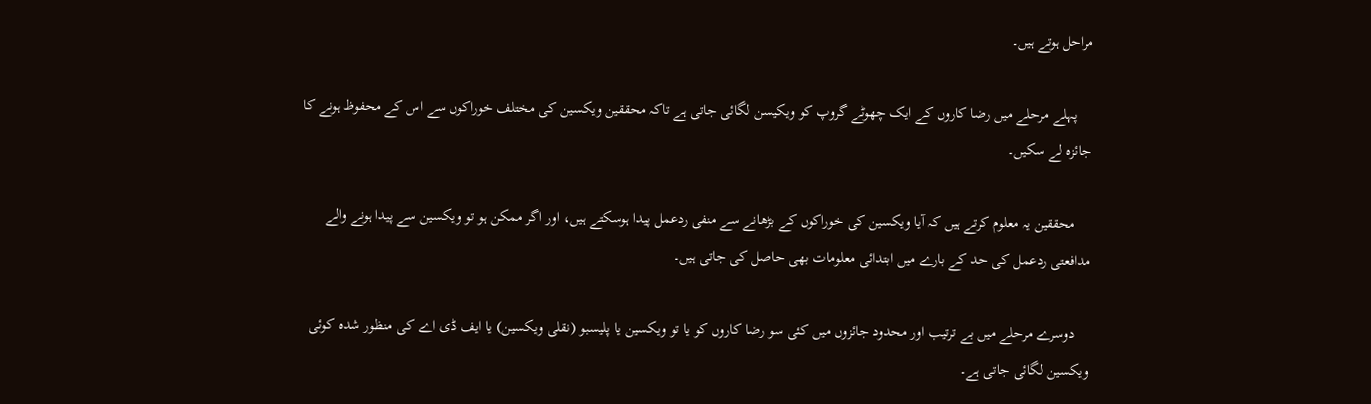مراحل ہوتے ہیں۔

    پہلے مرحلے میں رضا کاروں کے ایک چھوٹے گروپ کو ویکیسن لگائی جاتی ہے تاکہ محققین ویکسین کی مختلف خوراکوں سے اس کے محفوظ ہونے کا جائزہ لے سکیں۔

    محققین یہ معلوم کرتے ہیں کہ آیا ویکسین کی خوراکوں کے بڑھانے سے منفی ردعمل پیدا ہوسکتے ہیں، اور اگر ممکن ہو تو ویکسین سے پیدا ہونے والے مدافعتی ردعمل کی حد کے بارے میں ابتدائی معلومات بھی حاصل کی جاتی ہیں۔

    دوسرے مرحلے میں بے ترتیب اور محدود جائزوں میں کئی سو رضا کاروں کو یا تو ویکسین یا پلیسبو (نقلی ویکسین) یا ایف ڈی اے کی منظور شدہ کوئی ویکسین لگائی جاتی ہے۔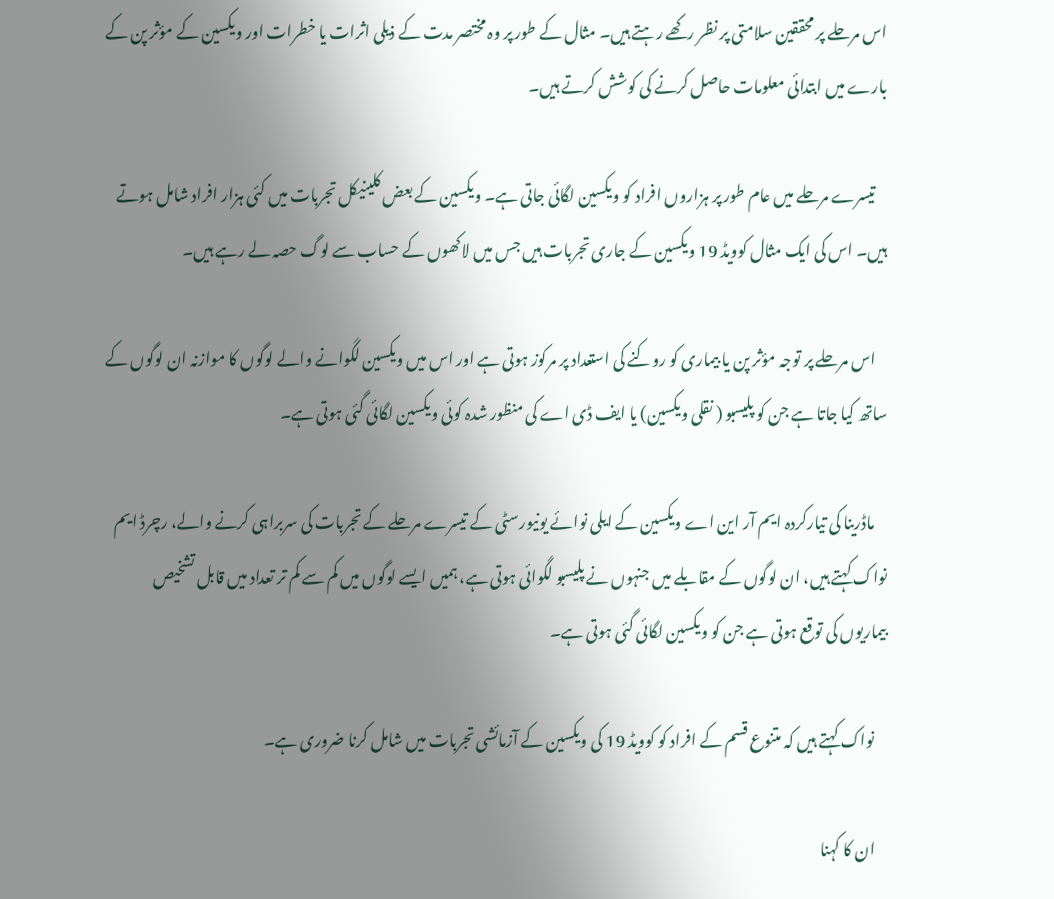اس مرحلے پر محققین سلامتی پر نظر رکھے رہتے ہیں۔ مثال کے طور پر وہ مختصر مدت کے ذیلی اثرات یا خطرات اور ویکسین کے مؤثر پن کے بارے میں ابتدائی معلومات حاصل کرنے کی کوشش کرتے ہیں۔

    تیسرے مرحلے میں عام طور پر ہزاروں افراد کو ویکسین لگائی جاتی ہے۔ ویکسین کے بعض کلینیکل تجربات میں کئی ہزار افراد شامل ہوتے ہیں۔ اس کی ایک مثال کوویڈ 19 ویکسین کے جاری تجربات ہیں جس میں لاکھوں کے حساب سے لوگ حصہ لے رہے ہیں۔

    اس مرحلے پر توجہ مؤثر پن یا بیماری کو روکنے کی استعداد پر مرکوز ہوتی ہے اور اس میں ویکسین لگوانے والے لوگوں کا موازنہ ان لوگوں کے ساتھ کیا جاتا ہے جن کو پلیسبو ( نقلی ویکسین) یا ایف ڈی اے کی منظور شدہ کوئی ویکسین لگائی گئی ہوتی ہے۔

    ماڈرینا کی تیارکردہ ایم آر این اے ویکسین کے ایلی نوائے یونیورسٹی کے تیسرے مرحلے کے تجربات کی سربراہی کرنے والے، رچرڈ ایم نواک کہتے ہیں، ان لوگوں کے مقابلے میں جنہوں نے پلیسبو لگوائی ہوتی ہے، ہمیں ایسے لوگوں میں کم سے کم تر تعداد میں قابل تشخیص بیماریوں کی توقع ہوتی ہے جن کو ویکسین لگائی گئی ہوتی ہے۔

    نواک کہتے ہیں کہ متنوع قسم کے افراد کو کوویڈ 19 کی ویکسین کے آزمائشی تجربات میں شامل کرنا ضروری ہے۔

    ان کا کہنا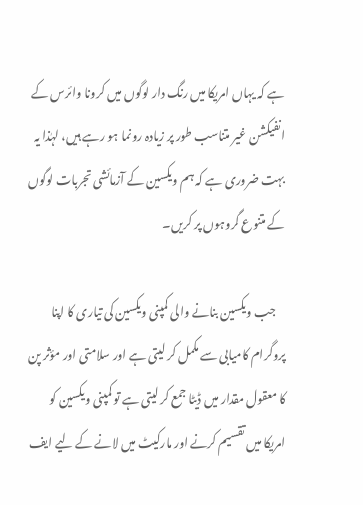ہے کہ یہاں امریکا میں رنگ دار لوگوں میں کرونا وائرس کے انفیکشن غیر متناسب طور پر زیادہ رونما ہو رہے ہیں، لہٰذا یہ بہت ضروری ہے کہ ہم ویکسین کے آزمائشی تجربات لوگوں کے متنوع گروہوں پر کریں۔

    جب ویکسین بنانے والی کمپنی ویکسین کی تیاری کا اپنا پروگرام کامیابی سے مکمل کر لیتی ہے اور سلامتی اور مؤثر پن کا معقول مقدار میں ڈیٹا جمع کر لیتی ہے تو کمپنی ویکسین کو امریکا میں تقسیم کرنے اور مارکیٹ میں لانے کے لیے ایف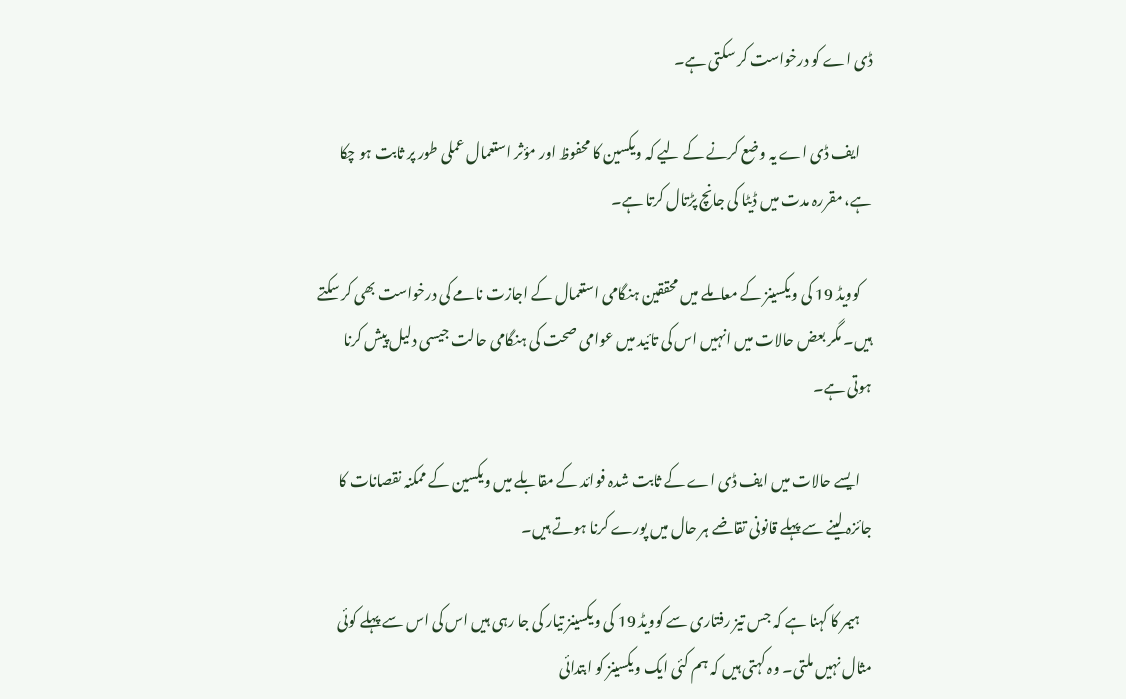ڈی اے کو درخواست کر سکتی ہے۔

    ایف ڈی اے یہ وضع کرنے کے لیے کہ ویکسین کا محفوظ اور مؤثر استعمال عملی طور پر ثابت ہو چکا ہے، مقررہ مدت میں ڈیٹا کی جانچ پڑتال کرتا ہے۔

    کوویڈ 19 کی ویکسینز کے معاملے میں محققین ہنگامی استعمال کے اجازت نامے کی درخواست بھی کر سکتے ہیں۔ مگر بعض حالات میں انہیں اس کی تائید میں عوامی صحت کی ہنگامی حالت جیسی دلیل پیش کرنا ہوتی ہے۔

    ایسے حالات میں ایف ڈی اے کے ثابت شدہ فوائد کے مقابلے میں ویکسین کے ممکنہ نقصانات کا جائزہ لینے سے پہلے قانونی تقاضے ہر حال میں پورے کرنا ہوتے ہیں۔

    ہیمر کا کہنا ہے کہ جس تیز رفتاری سے کوویڈ 19 کی ویکسینز تیار کی جا رہی ہیں اس کی اس سے پہلے کوئی مثال نہیں ملتی۔ وہ کہتی ہیں کہ ہم کئی ایک ویکسینز کو ابتدائی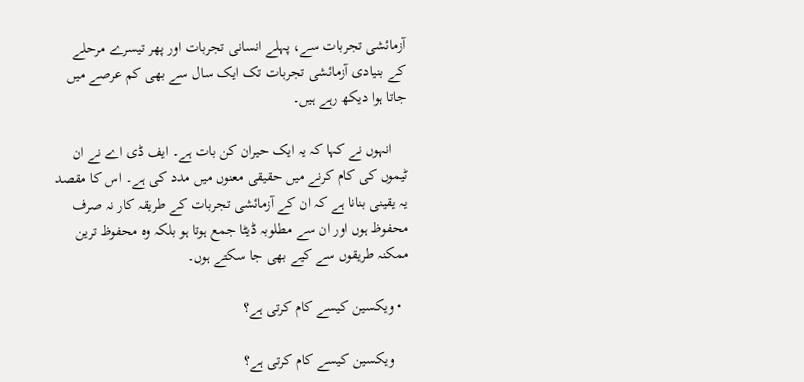آزمائشی تجربات سے، پہلے انسانی تجربات اور پھر تیسرے مرحلے کے بنیادی آزمائشی تجربات تک ایک سال سے بھی کم عرصے میں جاتا ہوا دیکھ رہے ہیں۔

    انہوں نے کہا کہ یہ ایک حیران کن بات ہے۔ ایف ڈی اے نے ان ٹیموں کی کام کرنے میں حقیقی معنوں میں مدد کی ہے۔ اس کا مقصد یہ یقینی بنانا ہے کہ ان کے آزمائشی تجربات کے طریقہ کار نہ صرف محفوظ ہوں اور ان سے مطلوبہ ڈیٹا جمع ہوتا ہو بلکہ وہ محفوظ ترین ممکنہ طریقوں سے کیے بھی جا سکتے ہوں۔

  • ویکسین کیسے کام کرتی ہے؟

    ویکسین کیسے کام کرتی ہے؟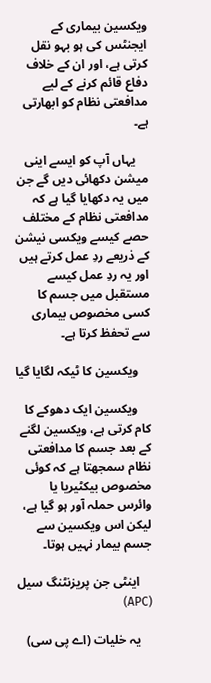ویکسین بیماری کے ایجنٹس کی ہو بہو نقل کرتی ہے، اور ان کے خلاف دفاع قائم کرنے کے لیے مدافعتی نظام کو ابھارتی ہے۔

    یہاں آپ کو ایسے اینی میشن دکھائی دیں گے جن میں یہ دکھایا گيا ہے کہ مدافعتی نظام کے مختلف حصے کیسے ویکسی نیشن کے ذریعے ردِ عمل کرتے ہیں اور یہ ردِ عمل کیسے مستقبل میں جسم کا کسی مخصوص بیماری سے تحفظ کرتا ہے۔

    ویکسین کا ٹیکہ لگایا گیا

    ویکسین ایک دھوکے کا کام کرتی ہے، ویکسین لگنے کے بعد جسم کا مدافعتی نظام سمجھتا ہے کہ کوئی مخصوص بیکٹیریا یا وائرس حملہ آور ہو گیا ہے، لیکن اس ویکسین سے جسم بیمار نہیں ہوتا۔

    اینٹی جن پریزنٹنگ سیل (APC)

    یہ خلیات (اے پی سی)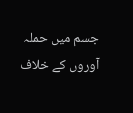جسم میں حملہ آوروں کے خلاف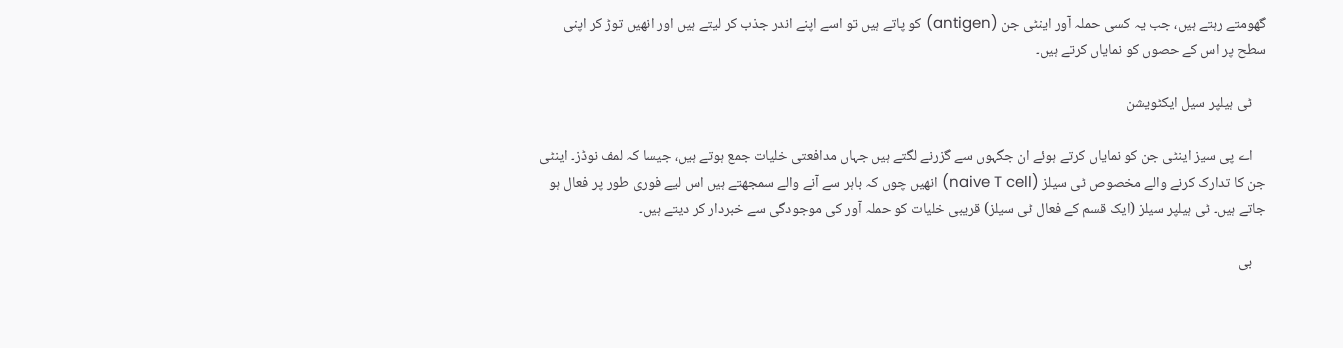گھومتے رہتے ہیں، جب یہ کسی حملہ آور اینٹی جن (antigen) کو پاتے ہیں تو اسے اپنے اندر جذب کر لیتے ہیں اور انھیں توڑ کر اپنی سطح پر اس کے حصوں کو نمایاں کرتے ہیں۔

    ٹی ہیلپر سیل ایکٹویشن

    اے پی سیز اینٹی جن کو نمایاں کرتے ہوئے ان جگہوں سے گزرنے لگتے ہیں جہاں مدافعتی خلیات جمع ہوتے ہیں، جیسا کہ لمف نوڈز۔ اینٹی جن کا تدارک کرنے والے مخصوص ٹی سیلز (naive T cell) انھیں چوں کہ باہر سے آنے والے سمجھتے ہیں اس لیے فوری طور پر فعال ہو جاتے ہیں۔ ٹی ہیلپر سیلز (ایک قسم کے فعال ٹی سیلز) قریبی خلیات کو حملہ آور کی موجودگی سے خبردار کر دیتے ہیں۔

    بی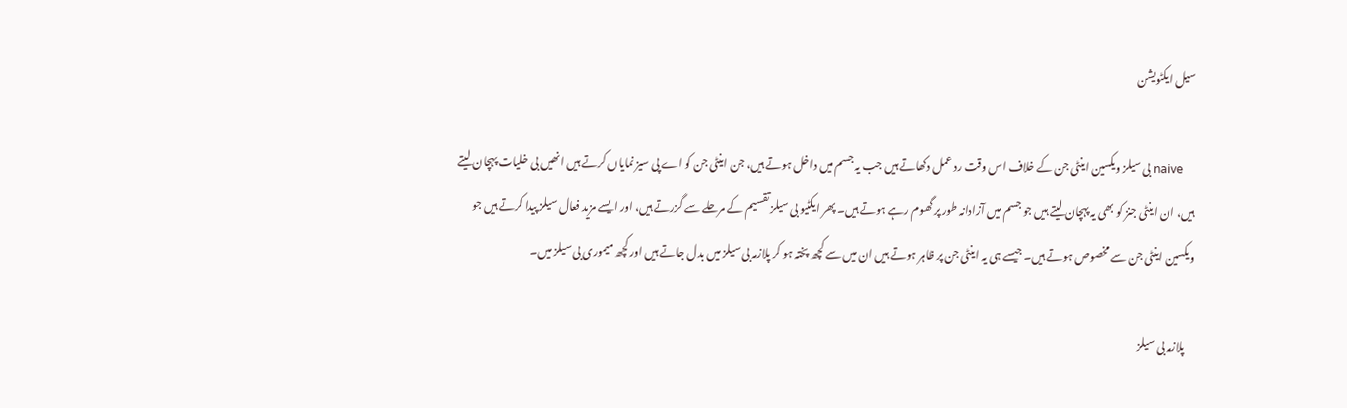سیل ایکٹویشن

    naive بی سیلز ویکسین اینٹی جن کے خلاف اس وقت رد عمل دکھاتے ہیں جب یہ جسم میں داخل ہوتے ہیں، جن اینٹی جن کو اے پی سیز نمایاں کرتے ہیں انھیں بی خلیات پہچان لیتے ہیں، ان اینٹی جنز کو بھی یہ پہچان لیتے ہیں جو جسم میں آزادانہ طور پر گھوم رہے ہوتے ہیں۔ پھر ایکٹیو بی سیلز تقسیم کے مرحلے سے گزرتے ہیں، اور ایسے مزید فعال سیلز پیدا کرتے ہیں جو ویکسین اینٹی جن سے مخصوص ہوتے ہیں۔ جیسے ہی یہ اینٹی جن پر ظاہر ہوتے ہیں ان میں سے کچھ پختہ ہو کر پلازمہ بی سیلز میں بدل جاتے ہیں اور کچھ میموری بی سیلز میں۔

    پلازمہ بی سیلز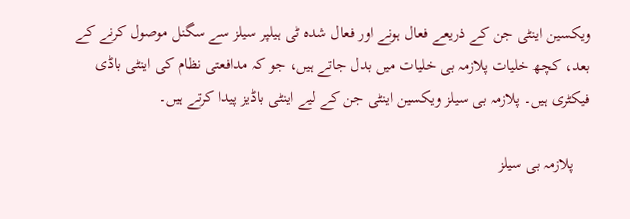ویکسین اینٹی جن کے ذریعے فعال ہونے اور فعال شدہ ٹی ہیلپر سیلز سے سگنل موصول کرنے کے بعد، کچھ خلیات پلازمہ بی خلیات میں بدل جاتے ہیں، جو کہ مدافعتی نظام کی اینٹی باڈی فیکٹری ہیں۔ پلازمہ بی سیلز ویکسین اینٹی جن کے لیے اینٹی باڈیز پیدا کرتے ہیں۔

    پلازمہ بی سیلز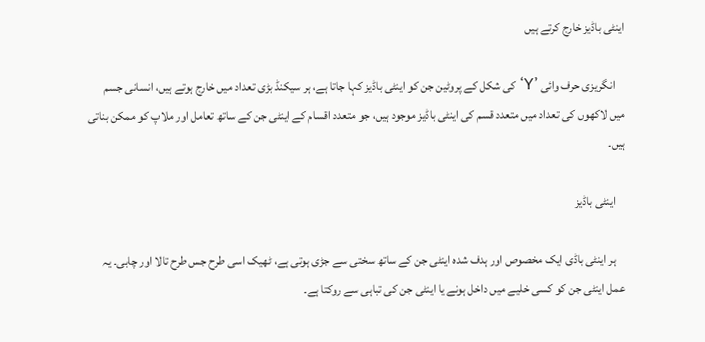اینٹی باڈیز خارج کرتے ہیں

    انگریزی حرف وائی ’Y‘ کی شکل کے پروٹین جن کو اینٹی باڈیز کہا جاتا ہے، ہر سیکنڈ بڑی تعداد میں خارج ہوتے ہیں، انسانی جسم میں لاکھوں کی تعداد میں متعدد قسم کی اینٹی باڈیز موجود ہیں، جو متعدد اقسام کے اینٹی جن کے ساتھ تعامل اور ملاپ کو ممکن بناتی ہیں۔

    اینٹی باڈیز

    ہر اینٹی باڈی ایک مخصوص اور ہدف شدہ اینٹی جن کے ساتھ سختی سے جڑی ہوتی ہے، ٹھیک اسی طرح جس طرح تالا اور چابی۔ یہ عمل اینٹی جن کو کسی خلیے میں داخل ہونے یا اینٹی جن کی تباہی سے روکتا ہے۔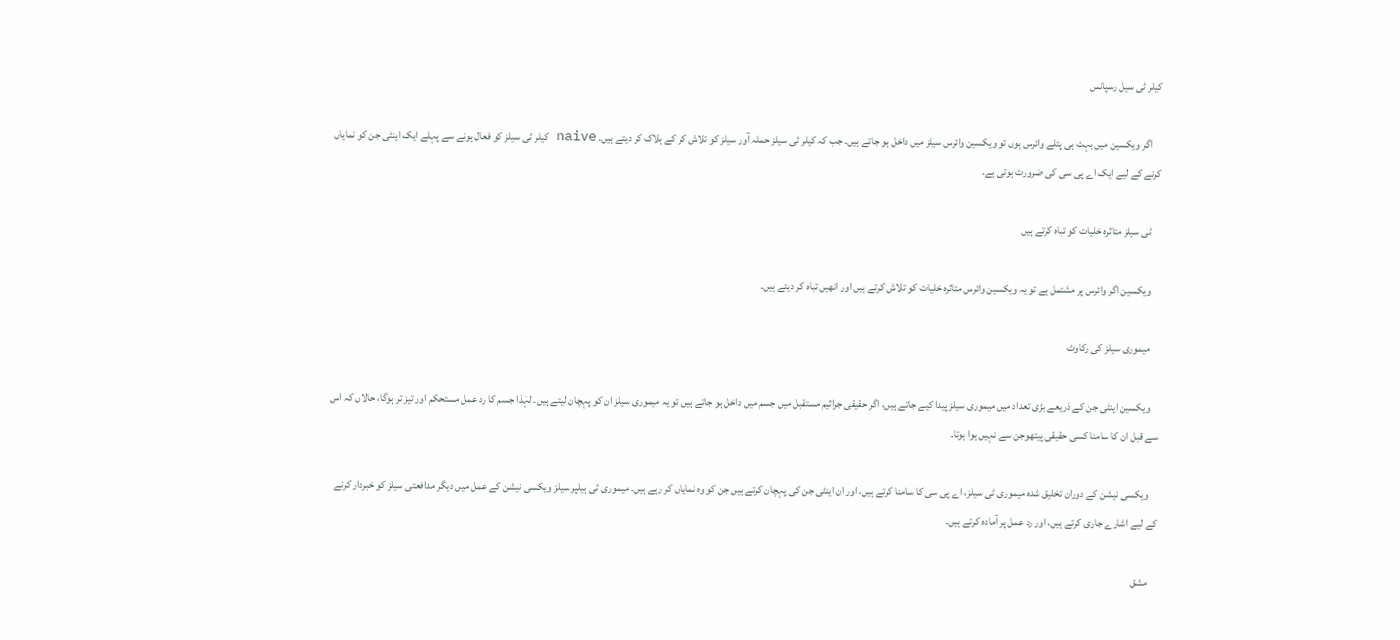کیلر ٹی سیل رسپانس

    اگر ویکسین میں بہت ہی پتلے وائرس ہوں تو ویکسین وائرس سیلز میں داخل ہو جاتے ہیں۔ جب کہ کیلر ٹی سیلز حملہ آور سیلز کو تلاش کر کے ہلاک کر دیتے ہیں۔ naive کیلر ٹی سیلز کو فعال ہونے سے پہلے ایک اینٹی جن کو نمایاں کرنے کے لیے ایک اے پی سی کی ضرورت ہوتی ہے۔

    ٹی سیلز متاثرہ خلیات کو تباہ کرتے ہیں

    ویکسین اگر وائرس پر مشتمل ہے تو یہ ویکسین وائرس متاثرہ خلیات کو تلاش کرتے ہیں اور انھیں تباہ کر دیتے ہیں۔

    میموری سیلز کی رکاوٹ

    ویکسین اینٹی جن کے ذریعے بڑی تعداد میں میموری سیلز پیدا کیے جاتے ہیں، اگر حقیقی جراثیم مستقبل میں جسم میں داخل ہو جاتے ہیں تو یہ میموری سیلز ان کو پہچان لیتے ہیں۔ لہٰذا جسم کا رد عمل مستحکم اور تیز تر ہوگا، حالاں کہ اس سے قبل ان کا سامنا کسی حقیقی پیتھوجن سے نہیں ہوا ہوتا۔

    ویکسی نیشن کے دوران تخلیق شدہ میموری ٹی سیلز، اے پی سی کا سامنا کرتے ہیں، اور ان اینٹی جن کی پہچان کرتے ہیں جن کو وہ نمایاں کر رہے ہیں۔ میموری ٹی ہیلپر سیلز ویکسی نیشن کے عمل میں دیگر مدافعتی سیلز کو خبردار کرنے کے لیے اشارے جاری کرتے ہیں، اور رد عمل پر آمادہ کرتے ہیں۔

    مشق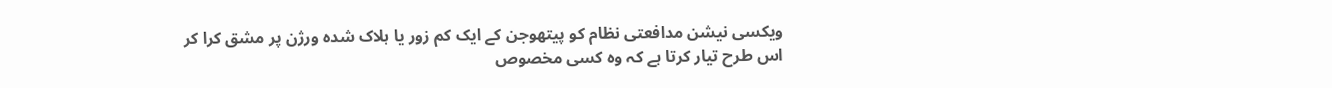ویکسی نیشن مدافعتی نظام کو پیتھوجن کے ایک کم زور یا ہلاک شدہ ورژن پر مشق کرا کر اس طرح تیار کرتا ہے کہ وہ کسی مخصوص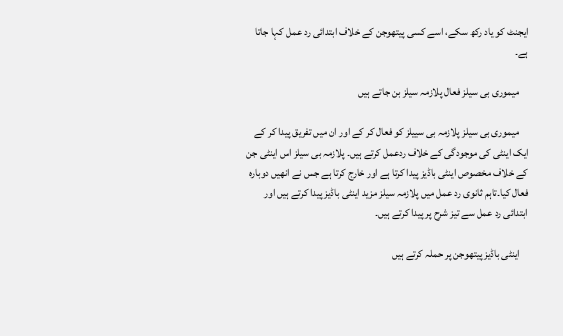ایجنٹ کو یاد رکھ سکے، اسے کسی پیتھوجن کے خلاف ابتدائی رد عمل کہا جاتا ہے۔

    میموری بی سیلز فعال پلازمہ سیلز بن جاتے ہیں

    میموری بی سیلز پلازمہ بی سییلز کو فعال کر کے اور ان میں تفریق پیدا کر کے ایک اینٹی کی موجودگی کے خلاف ردعمل کرتے ہیں۔ پلازمہ بی سیلز اس اینٹی جن کے خلاف مخصوص اینٹی باڈیز پیدا کرتا ہے اور خارج کرتا ہے جس نے انھیں دوبارہ فعال کیا۔تاہم ثانوی رد عمل میں پلازمہ سیلز مزید اینٹی باڈیز پیدا کرتے ہیں اور ابتدائی رد عمل سے تیز شرح پر پیدا کرتے ہیں۔

    اینٹی باڈیز پیتھوجن پر حملہ کرتے ہیں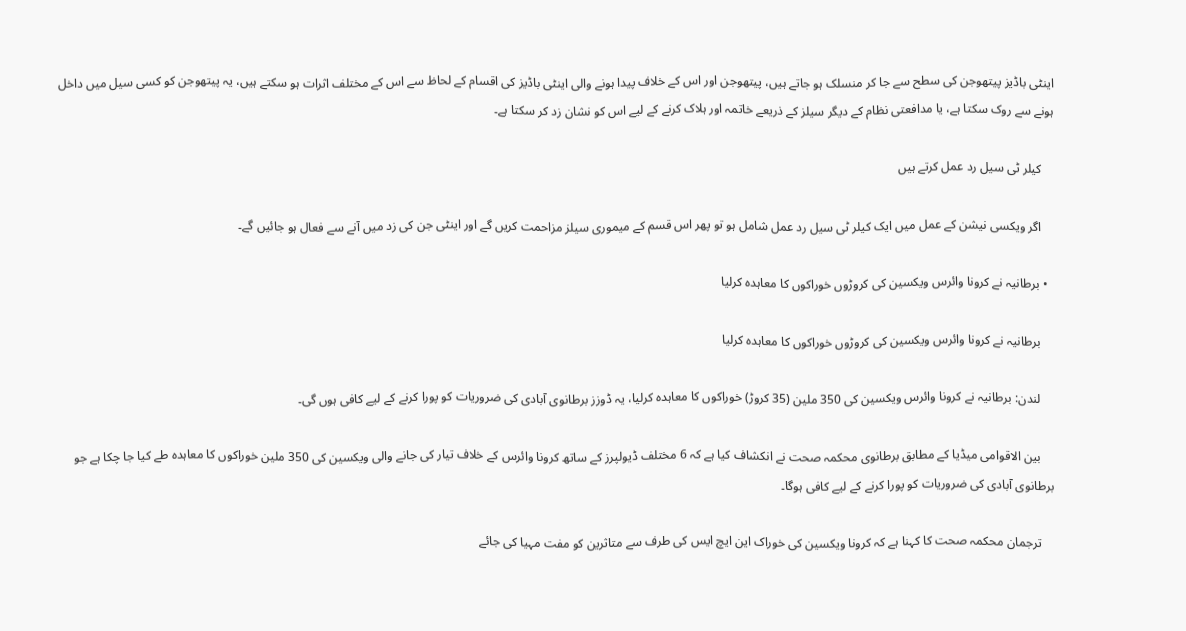اینٹی باڈیز پیتھوجن کی سطح سے جا کر منسلک ہو جاتے ہیں، پیتھوجن اور اس کے خلاف پیدا ہونے والی اینٹی باڈیز کی اقسام کے لحاظ سے اس کے مختلف اثرات ہو سکتے ہیں، یہ پیتھوجن کو کسی سیل میں داخل ہونے سے روک سکتا ہے، یا مدافعتی نظام کے دیگر سیلز کے ذریعے خاتمہ اور ہلاک کرنے کے لیے اس کو نشان زد کر سکتا ہے۔

    کیلر ٹی سیل رد عمل کرتے ہیں

    اگر ویکسی نیشن کے عمل میں ایک کیلر ٹی سیل رد عمل شامل ہو تو پھر اس قسم کے میموری سیلز مزاحمت کریں گے اور اینٹی جن کی زد میں آنے سے فعال ہو جائیں گے۔

  • برطانیہ نے کرونا وائرس ویکسین کی کروڑوں خوراکوں کا معاہدہ کرلیا

    برطانیہ نے کرونا وائرس ویکسین کی کروڑوں خوراکوں کا معاہدہ کرلیا

    لندن: برطانیہ نے کرونا وائرس ویکسین کی 350 ملین (35 کروڑ) خوراکوں کا معاہدہ کرلیا، یہ ڈوزز برطانوی آبادی کی ضروریات کو پورا کرنے کے لیے کافی ہوں گی۔

    بین الاقوامی میڈیا کے مطابق برطانوی محکمہ صحت نے انکشاف کیا ہے کہ 6 مختلف ڈیولپرز کے ساتھ کرونا وائرس کے خلاف تیار کی جانے والی ویکسین کی 350 ملین خوراکوں کا معاہدہ طے کیا جا چکا ہے جو برطانوی آبادی کی ضروریات کو پورا کرنے کے لیے کافی ہوگا۔

    ترجمان محکمہ صحت کا کہنا ہے کہ کرونا ویکسین کی خوراک این ایچ ایس کی طرف سے متاثرین کو مفت مہیا کی جائے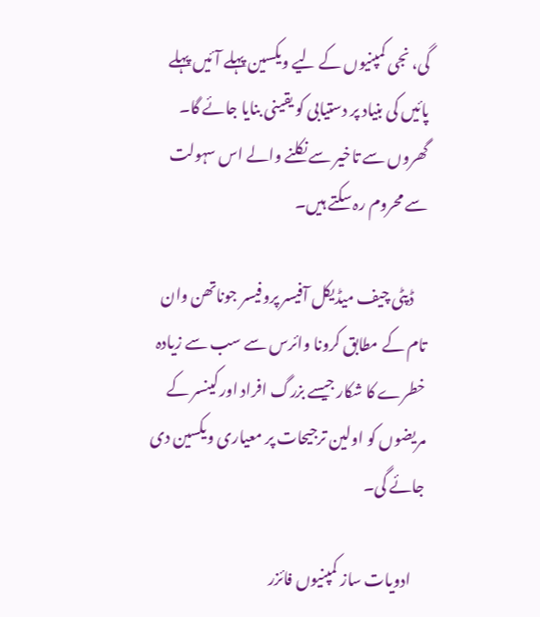گی، نجی کمپنیوں کے لیے ویکسین پہلے آئیں پہلے پائیں کی بنیاد پر دستیابی کو یقینی بنایا جائے گا۔ گھروں سے تاخیر سے نکلنے والے اس سہولت سے محروم رہ سکتے ہیں۔

    ڈپٹی چیف میڈیکل آفیسر پروفیسر جوناتھن وان تام کے مطابق کرونا وائرس سے سب سے زیادہ خطرے کا شکار جیسے بزرگ افراد اور کینسر کے مریضوں کو اولین ترجیحات پر معیاری ویکسین دی جائے گی۔

    ادویات ساز کمپنیوں فائزر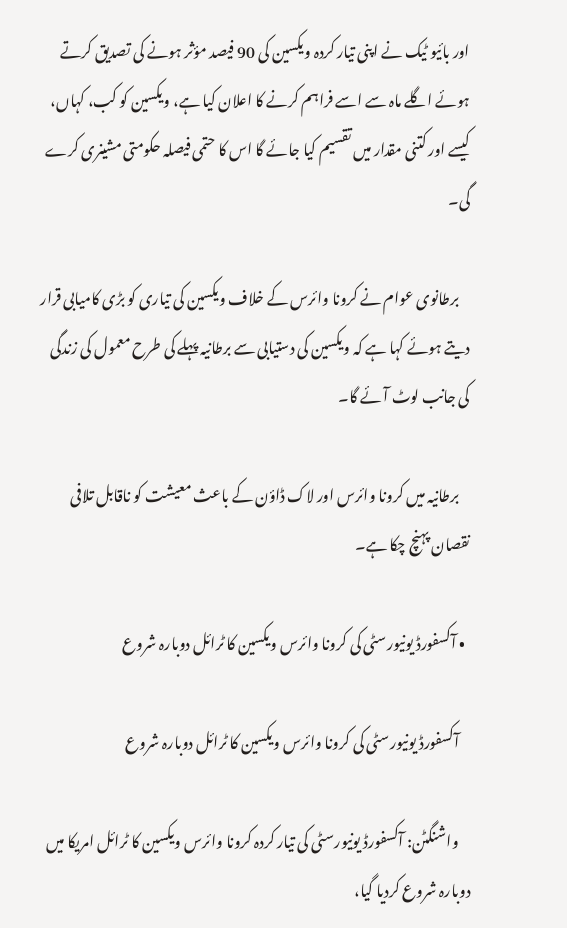اور بائیو ٹیک نے اپنی تیار کردہ ویکسین کی 90 فیصد مؤثر ہونے کی تصدیق کرتے ہوئے اگلے ماہ سے اسے فراہم کرنے کا اعلان کیا ہے، ویکسین کو کب، کہاں، کیسے اور کتنی مقدار میں تقسیم کیا جائے گا اس کا حتمی فیصلہ حکومتی مشینری کرے گی۔

    برطانوی عوام نے کرونا وائرس کے خلاف ویکسین کی تیاری کو بڑی کامیابی قرار دیتے ہوئے کہا ہے کہ ویکسین کی دستیابی سے برطانیہ پہلے کی طرح معمول کی زندگی کی جانب لوٹ آئے گا۔

    برطانیہ میں کرونا وائرس اور لاک ڈاؤن کے باعث معیشت کو ناقابل تلافی نقصان پہنچ چکا ہے۔

  • آکسفورڈ یونیورسٹی کی کرونا وائرس ویکسین کا ٹرائل دوبارہ شروع

    آکسفورڈ یونیورسٹی کی کرونا وائرس ویکسین کا ٹرائل دوبارہ شروع

    واشنگٹن: آکسفورڈ یونیورسٹی کی تیار کردہ کرونا وائرس ویکسین کا ٹرائل امریکا میں دوبارہ شروع کردیا گیا،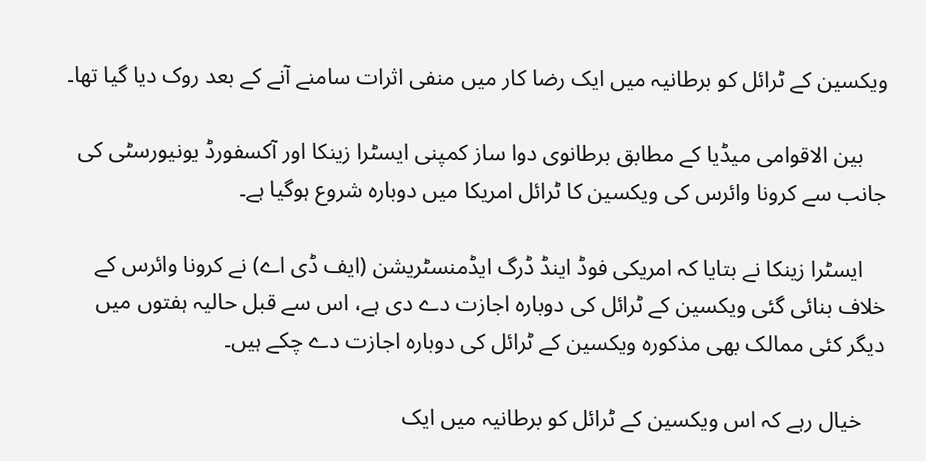ویکسین کے ٹرائل کو برطانیہ میں ایک رضا کار میں منفی اثرات سامنے آنے کے بعد روک دیا گیا تھا۔

    بین الاقوامی میڈیا کے مطابق برطانوی دوا ساز کمپنی ایسٹرا زینکا اور آکسفورڈ یونیورسٹی کی جانب سے کرونا وائرس کی ویکسین کا ٹرائل امریکا میں دوبارہ شروع ہوگیا ہے۔

    ایسٹرا زینکا نے بتایا کہ امریکی فوڈ اینڈ ڈرگ ایڈمنسٹریشن (ایف ڈی اے) نے کرونا وائرس کے خلاف بنائی گئی ویکسین کے ٹرائل کی دوبارہ اجازت دے دی ہے، اس سے قبل حالیہ ہفتوں میں دیگر کئی ممالک بھی مذکورہ ویکسین کے ٹرائل کی دوبارہ اجازت دے چکے ہیں۔

    خیال رہے کہ اس ویکسین کے ٹرائل کو برطانیہ میں ایک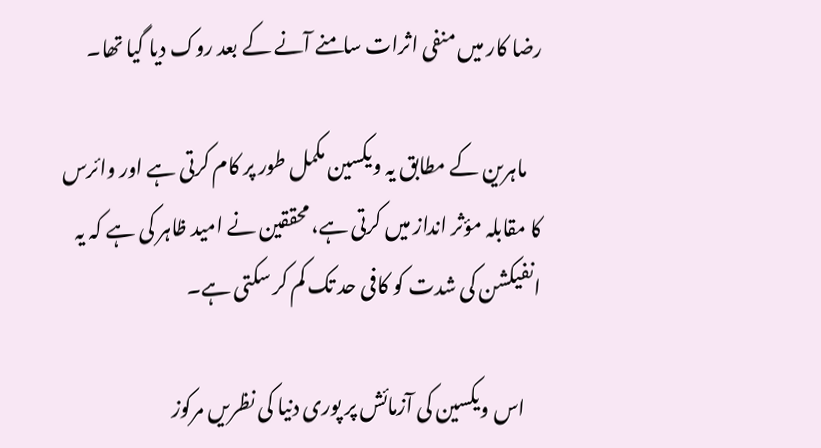رضا کار میں منفی اثرات سامنے آنے کے بعد روک دیا گیا تھا۔

    ماہرین کے مطابق یہ ویکسین مکمل طور پر کام کرتی ہے اور وائرس کا مقابلہ مؤثر انداز میں کرتی ہے، محققین نے امید ظاہر کی ہے کہ یہ انفیکشن کی شدت کو کافی حد تک کم کر سکتی ہے۔

    اس ویکسین کی آزمائش پر پوری دنیا کی نظریں مرکوز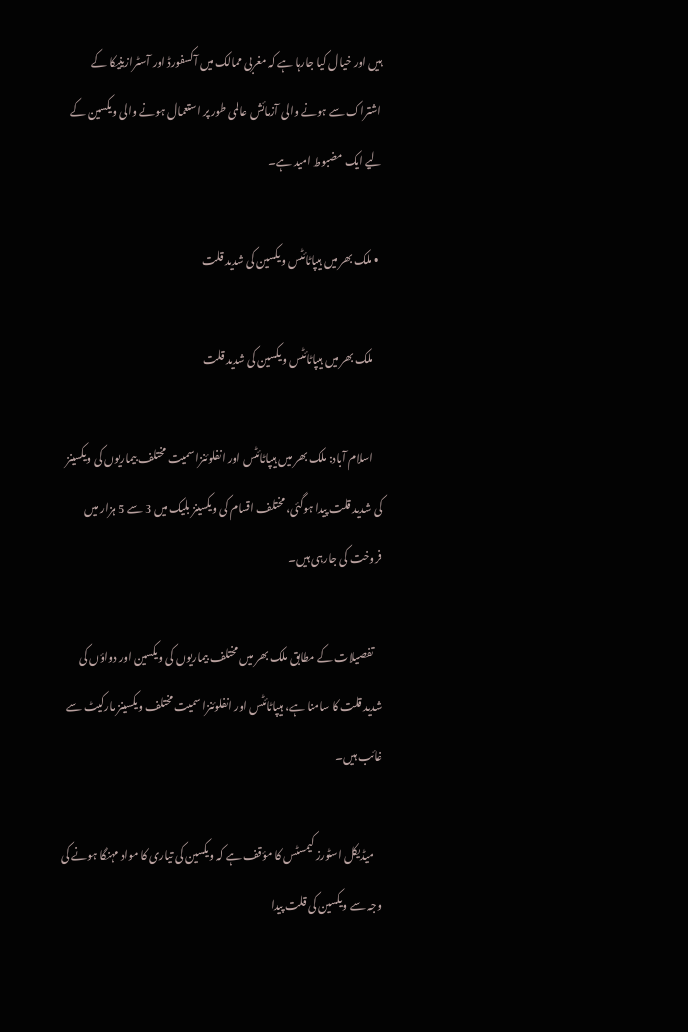ہیں اور خیال کیا جارہا ہے کہ مغربی ممالک میں آکسفورڈ اور آسٹرازینیکا کے اشتراک سے ہونے والی آزمائش عالمی طور پر استعمال ہونے والی ویکسین کے لیے ایک مضبوط امید ہے۔

  • ملک بھر میں ہیپاٹائٹس ویکسین کی شدید قلت

    ملک بھر میں ہیپاٹائٹس ویکسین کی شدید قلت

    اسلام آباد: ملک بھر میں ہیپاٹائٹس اور انفلوئنزا سمیت مختلف بیماریوں کی ویکسینز کی شدید قلت پیدا ہوگئی، مختلف اقسام کی ویکسینز بلیک میں 3 سے 5 ہزار میں فروخت کی جارہی ہیں۔

    تفصیلات کے مطابق ملک بھر میں مختلف بیماریوں کی ویکسین اور دواؤں کی شدید قلت کا سامنا ہے، ہیپاٹائٹس اور انفلوئنزا سمیت مختلف ویکسینز مارکیٹ سے غائب ہیں۔

    میڈیکل اسٹورز کیمسٹس کا مؤقف ہے کہ ویکسین کی تیاری کا مواد مہنگا ہونے کی وجہ سے ویکسین کی قلت پیدا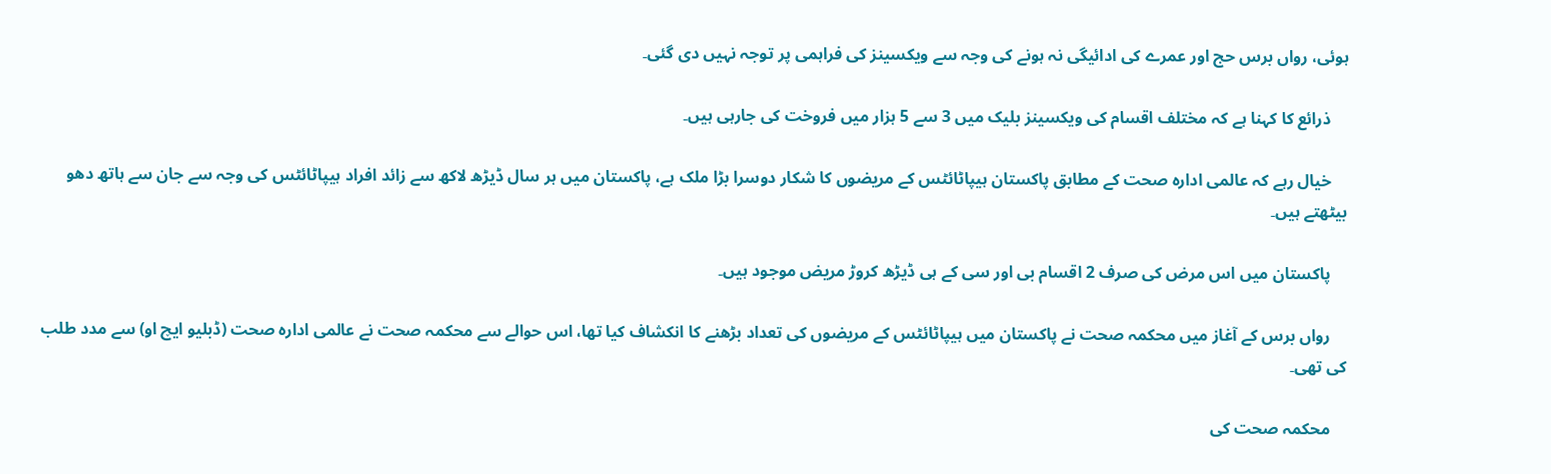ہوئی، رواں برس حج اور عمرے کی ادائیگی نہ ہونے کی وجہ سے ویکسینز کی فراہمی پر توجہ نہیں دی گئی۔

    ذرائع کا کہنا ہے کہ مختلف اقسام کی ویکسینز بلیک میں 3 سے 5 ہزار میں فروخت کی جارہی ہیں۔

    خیال رہے کہ عالمی ادارہ صحت کے مطابق پاکستان ہیپاٹائٹس کے مریضوں کا شکار دوسرا بڑا ملک ہے، پاکستان میں ہر سال ڈیڑھ لاکھ سے زائد افراد ہیپاٹائٹس کی وجہ سے جان سے ہاتھ دھو بیٹھتے ہیں۔

    پاکستان میں اس مرض کی صرف 2 اقسام بی اور سی کے ہی ڈیڑھ کروڑ مریض موجود ہیں۔

    رواں برس کے آغاز میں محکمہ صحت نے پاکستان میں ہیپاٹائٹس کے مریضوں کی تعداد بڑھنے کا انکشاف کیا تھا، اس حوالے سے محکمہ صحت نے عالمی ادارہ صحت (ڈبلیو ایچ او) سے مدد طلب کی تھی۔

    محکمہ صحت کی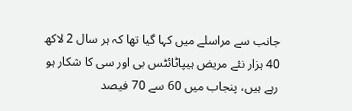جانب سے مراسلے میں کہا گیا تھا کہ ہر سال 2 لاکھ 40 ہزار نئے مریض ہیپاٹائٹس بی اور سی کا شکار ہو رہے ہیں، پنجاب میں 60 سے 70 فیصد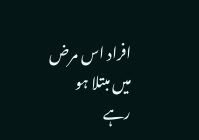افراد اس مرض میں مبتلا ہو رہے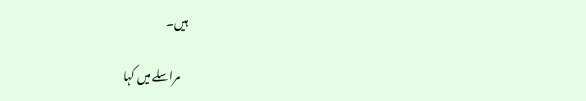ہیں۔

    مراسلے میں کہا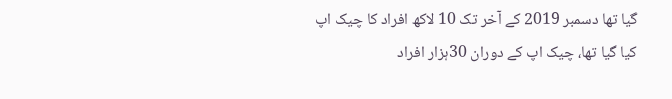گیا تھا دسمبر 2019 کے آخر تک 10 لاکھ افراد کا چیک اپ کیا گیا تھا، چیک اپ کے دوران 30ہزار افراد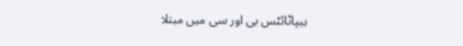ہیپاٹائٹس بی اور سی میں مبتلا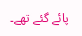پائے گئے تھے۔